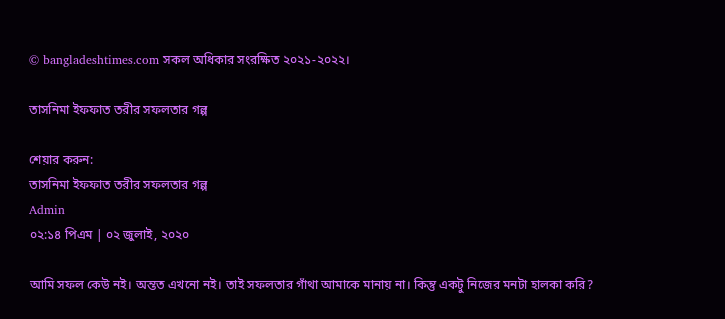© bangladeshtimes.com সকল অধিকার সংরক্ষিত ২০২১-২০২২।

তাসনিমা ইফফাত তরীর সফলতার গল্প

শেয়ার করুন:
তাসনিমা ইফফাত তরীর সফলতার গল্প
Admin
০২:১৪ পিএম | ০২ জুলাই, ২০২০

আমি সফল কেউ নই। অন্তত এখনো নই। তাই সফলতার গাঁথা আমাকে মানায় না। কিন্তু একটু নিজের মনটা হালকা করি?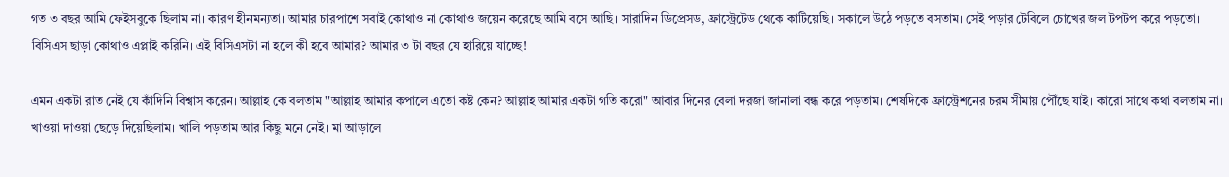গত ৩ বছর আমি ফেইসবুকে ছিলাম না। কারণ হীনমন্যতা। আমার চারপাশে সবাই কোথাও না কোথাও জয়েন করেছে আমি বসে আছি। সারাদিন ডিপ্রেসড, ফ্রাস্ট্রেটেড থেকে কাটিয়েছি। সকালে উঠে পড়তে বসতাম। সেই পড়ার টেবিলে চোখের জল টপটপ করে পড়তো। বিসিএস ছাড়া কোথাও এপ্লাই করিনি। এই বিসিএসটা না হলে কী হবে আমার? আমার ৩ টা বছর যে হারিয়ে যাচ্ছে!

এমন একটা রাত নেই যে কাঁদিনি বিশ্বাস করেন। আল্লাহ কে বলতাম "আল্লাহ আমার কপালে এতো কষ্ট কেন? আল্লাহ আমার একটা গতি করো" আবার দিনের বেলা দরজা জানালা বন্ধ করে পড়তাম। শেষদিকে ফ্রাস্ট্রেশনের চরম সীমায় পৌঁছে যাই। কারো সাথে কথা বলতাম না। খাওয়া দাওয়া ছেড়ে দিয়েছিলাম। খালি পড়তাম আর কিছু মনে নেই। মা আড়ালে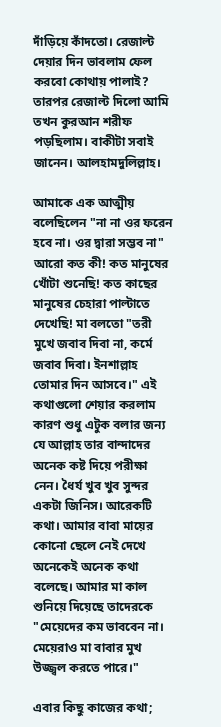দাঁড়িয়ে কাঁদতো। রেজাল্ট দেয়ার দিন ভাবলাম ফেল করবো কোথায় পালাই? তারপর রেজাল্ট দিলো আমি তখন কুরআন শরীফ পড়ছিলাম। বাকীটা সবাই জানেন। আলহামদুলিল্লাহ।

আমাকে এক আত্মীয় বলেছিলেন "না না ওর ফরেন হবে না। ওর দ্বারা সম্ভব না" আরো কত কী! কত মানুষের খোঁটা শুনেছি! কত কাছের মানুষের চেহারা পাল্টাতে দেখেছি! মা বলতো "তরী মুখে জবাব দিবা না, কর্মে জবাব দিবা। ইনশাল্লাহ তোমার দিন আসবে।" এই কথাগুলো শেয়ার করলাম কারণ শুধু এটুক বলার জন্য যে আল্লাহ তার বান্দাদের অনেক কষ্ট দিয়ে পরীক্ষা নেন। ধৈর্য খুব খুব সুন্দর একটা জিনিস। আরেকটি কথা। আমার বাবা মায়ের কোনো ছেলে নেই দেখে অনেকেই অনেক কথা বলেছে। আমার মা কাল শুনিয়ে দিয়েছে তাদেরকে "মেয়েদের কম ভাববেন না। মেয়েরাও মা বাবার মুখ উজ্জ্বল করতে পারে।"

এবার কিছু কাজের কথা;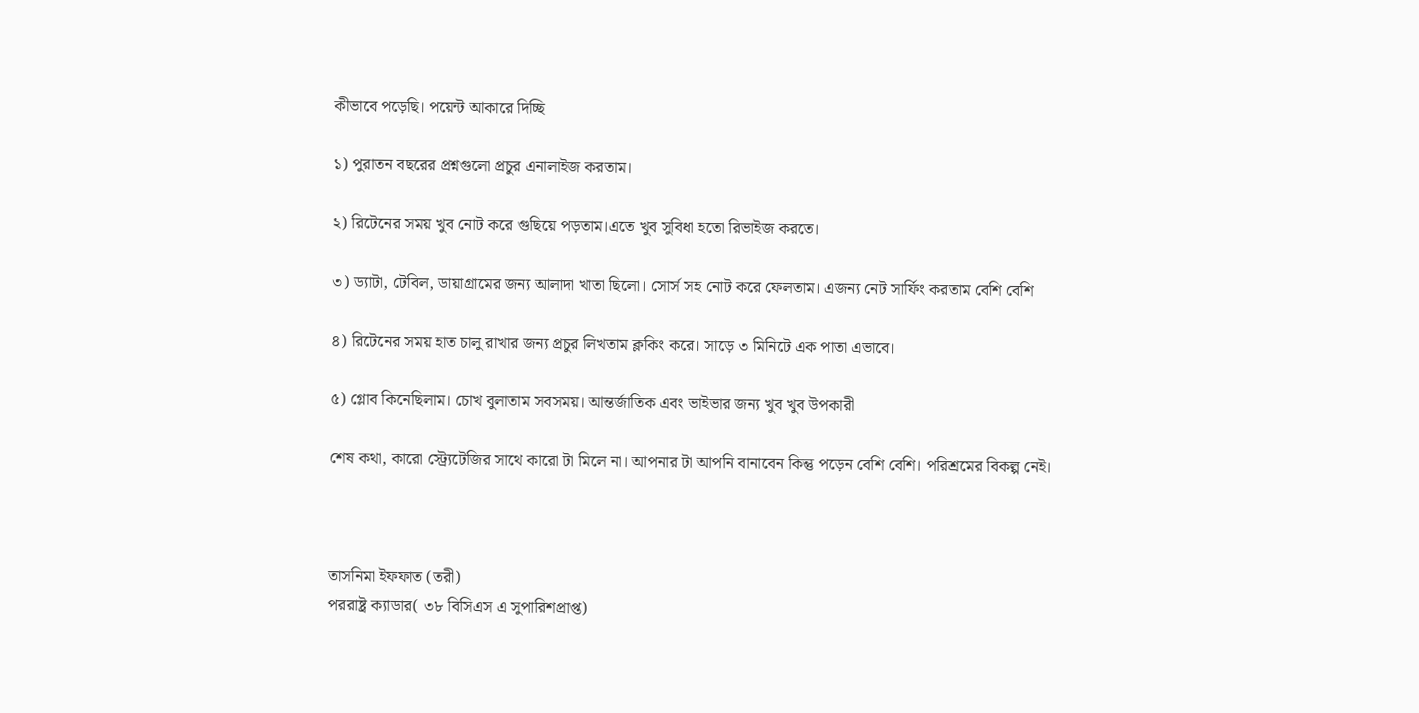কীভাবে পড়েছি। পয়েন্ট আকারে দিচ্ছি

১) পুরাতন বছরের প্রশ্নগুলো প্রচুর এনালাইজ করতাম।

২) রিটেনের সময় খুব নোট করে গুছিয়ে পড়তাম।এতে খুব সুবিধা হতো রিভাইজ করতে।

৩) ড্যাটা, টেবিল, ডায়াগ্রামের জন্য আলাদা খাতা ছিলো। সোর্স সহ নোট করে ফেলতাম। এজন্য নেট সার্ফিং করতাম বেশি বেশি

৪) রিটেনের সময় হাত চালু রাখার জন্য প্রচুর লিখতাম ক্লকিং করে। সাড়ে ৩ মিনিটে এক পাতা এভাবে।

৫) গ্লোব কিনেছিলাম। চোখ বুলাতাম সবসময়। আন্তর্জাতিক এবং ভাইভার জন্য খুব খুব উপকারী

শেষ কথা, কারো স্ট্র্যেটেজির সাথে কারো টা মিলে না। আপনার টা আপনি বানাবেন কিন্তু পড়েন বেশি বেশি। পরিশ্রমের বিকল্প নেই।



তাসনিমা ইফফাত (তরী)
পররাষ্ট্র ক্যাডার( ৩৮ বিসিএস এ সুপারিশপ্রাপ্ত)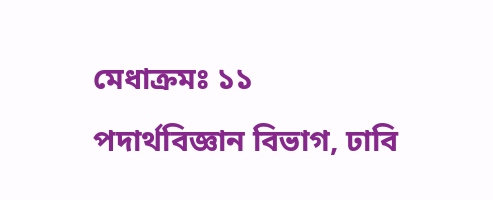মেধাক্রমঃ ১১
পদার্থবিজ্ঞান বিভাগ, ঢাবি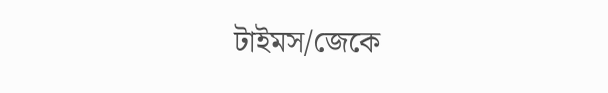টাইমস/জেকে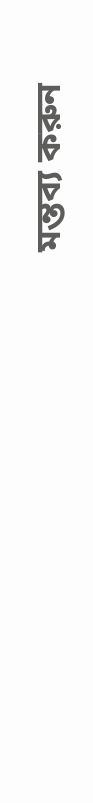মন্তব্য করুন